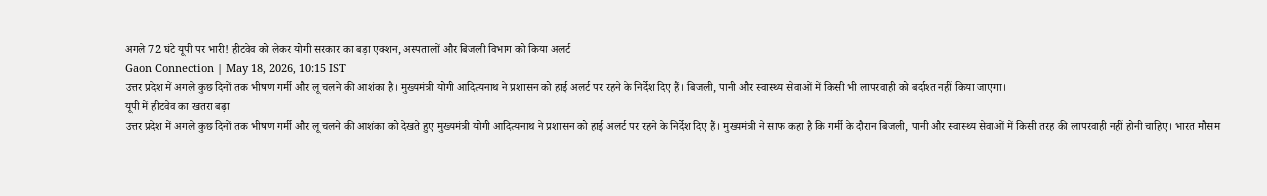अगले 72 घंटे यूपी पर भारी! हीटवेव को लेकर योगी सरकार का बड़ा एक्शन, अस्पतालों और बिजली विभाग को किया अलर्ट
Gaon Connection | May 18, 2026, 10:15 IST
उत्तर प्रदेश में अगले कुछ दिनों तक भीषण गर्मी और लू चलने की आशंका है। मुख्यमंत्री योगी आदित्यनाथ ने प्रशासन को हाई अलर्ट पर रहने के निर्देश दिए हैं। बिजली, पानी और स्वास्थ्य सेवाओं में किसी भी लापरवाही को बर्दाश्त नहीं किया जाएगा।
यूपी में हीटवेव का खतरा बढ़ा
उत्तर प्रदेश में अगले कुछ दिनों तक भीषण गर्मी और लू चलने की आशंका को देखते हुए मुख्यमंत्री योगी आदित्यनाथ ने प्रशासन को हाई अलर्ट पर रहने के निर्देश दिए हैं। मुख्यमंत्री ने साफ कहा है कि गर्मी के दौरान बिजली, पानी और स्वास्थ्य सेवाओं में किसी तरह की लापरवाही नहीं होनी चाहिए। भारत मौसम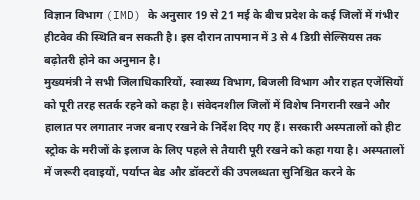विज्ञान विभाग (IMD) के अनुसार 19 से 21 मई के बीच प्रदेश के कई जिलों में गंभीर हीटवेव की स्थिति बन सकती है। इस दौरान तापमान में 3 से 4 डिग्री सेल्सियस तक बढ़ोतरी होने का अनुमान है।
मुख्यमंत्री ने सभी जिलाधिकारियों, स्वास्थ्य विभाग, बिजली विभाग और राहत एजेंसियों को पूरी तरह सतर्क रहने को कहा है। संवेदनशील जिलों में विशेष निगरानी रखने और हालात पर लगातार नजर बनाए रखने के निर्देश दिए गए हैं। सरकारी अस्पतालों को हीट स्ट्रोक के मरीजों के इलाज के लिए पहले से तैयारी पूरी रखने को कहा गया है। अस्पतालों में जरूरी दवाइयों, पर्याप्त बेड और डॉक्टरों की उपलब्धता सुनिश्चित करने के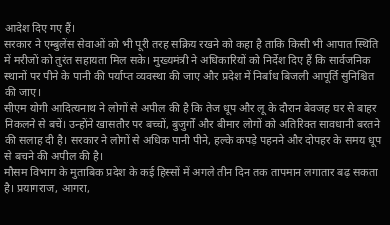आदेश दिए गए हैं।
सरकार ने एम्बुलेंस सेवाओं को भी पूरी तरह सक्रिय रखने को कहा है ताकि किसी भी आपात स्थिति में मरीजों को तुरंत सहायता मिल सके। मुख्यमंत्री ने अधिकारियों को निर्देश दिए हैं कि सार्वजनिक स्थानों पर पीने के पानी की पर्याप्त व्यवस्था की जाए और प्रदेश में निर्बाध बिजली आपूर्ति सुनिश्चित की जाए।
सीएम योगी आदित्यनाथ ने लोगों से अपील की है कि तेज धूप और लू के दौरान बेवजह घर से बाहर निकलने से बचें। उन्होंने खासतौर पर बच्चों, बुजुर्गों और बीमार लोगों को अतिरिक्त सावधानी बरतने की सलाह दी है। सरकार ने लोगों से अधिक पानी पीने, हल्के कपड़े पहनने और दोपहर के समय धूप से बचने की अपील की है।
मौसम विभाग के मुताबिक प्रदेश के कई हिस्सों में अगले तीन दिन तक तापमान लगातार बढ़ सकता है। प्रयागराज, आगरा,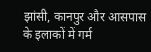झांसी, कानपुर और आसपास के इलाकों में गर्म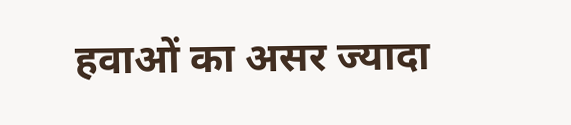हवाओं का असर ज्यादा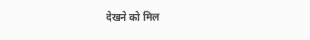देखने को मिल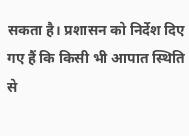सकता है। प्रशासन को निर्देश दिए गए हैं कि किसी भी आपात स्थिति से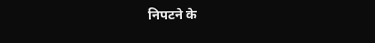निपटने के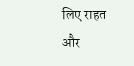लिए राहत और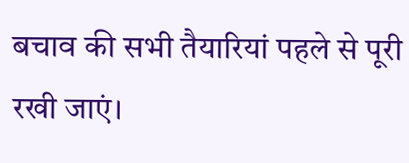बचाव की सभी तैयारियां पहले से पूरी रखी जाएं।